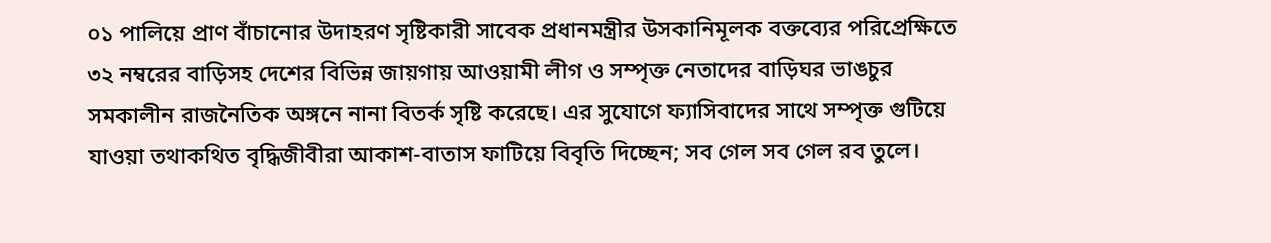০১ পালিয়ে প্রাণ বাঁচানোর উদাহরণ সৃষ্টিকারী সাবেক প্রধানমন্ত্রীর উসকানিমূলক বক্তব্যের পরিপ্রেক্ষিতে ৩২ নম্বরের বাড়িসহ দেশের বিভিন্ন জায়গায় আওয়ামী লীগ ও সম্পৃক্ত নেতাদের বাড়িঘর ভাঙচুর সমকালীন রাজনৈতিক অঙ্গনে নানা বিতর্ক সৃষ্টি করেছে। এর সুযোগে ফ্যাসিবাদের সাথে সম্পৃক্ত গুটিয়ে যাওয়া তথাকথিত বৃদ্ধিজীবীরা আকাশ-বাতাস ফাটিয়ে বিবৃতি দিচ্ছেন; সব গেল সব গেল রব তুলে।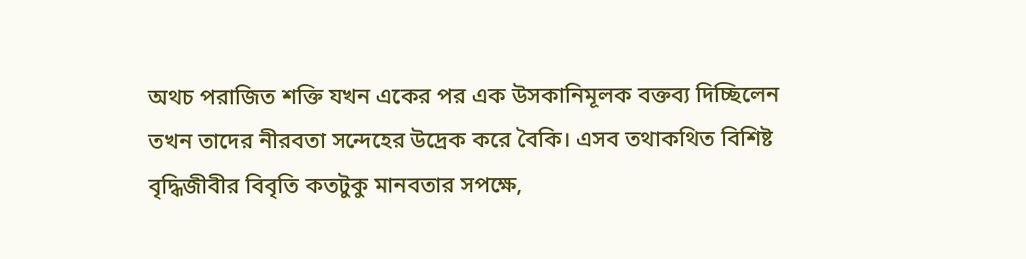অথচ পরাজিত শক্তি যখন একের পর এক উসকানিমূলক বক্তব্য দিচ্ছিলেন তখন তাদের নীরবতা সন্দেহের উদ্রেক করে বৈকি। এসব তথাকথিত বিশিষ্ট বৃদ্ধিজীবীর বিবৃতি কতটুকু মানবতার সপক্ষে,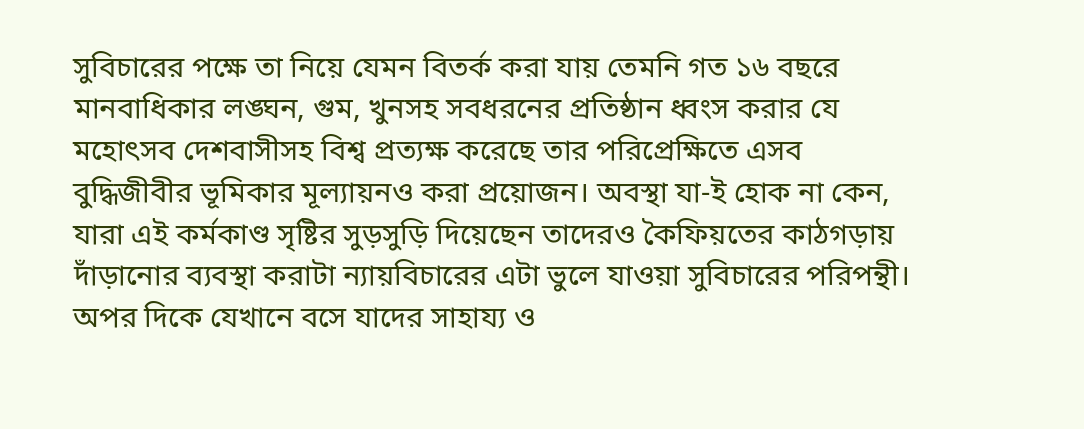সুবিচারের পক্ষে তা নিয়ে যেমন বিতর্ক করা যায় তেমনি গত ১৬ বছরে মানবাধিকার লঙ্ঘন, গুম, খুনসহ সবধরনের প্রতিষ্ঠান ধ্বংস করার যে মহোৎসব দেশবাসীসহ বিশ্ব প্রত্যক্ষ করেছে তার পরিপ্রেক্ষিতে এসব বুদ্ধিজীবীর ভূমিকার মূল্যায়নও করা প্রয়োজন। অবস্থা যা-ই হোক না কেন, যারা এই কর্মকাণ্ড সৃষ্টির সুড়সুড়ি দিয়েছেন তাদেরও কৈফিয়তের কাঠগড়ায় দাঁড়ানোর ব্যবস্থা করাটা ন্যায়বিচারের এটা ভুলে যাওয়া সুবিচারের পরিপন্থী। অপর দিকে যেখানে বসে যাদের সাহায্য ও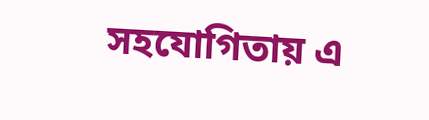সহযোগিতায় এ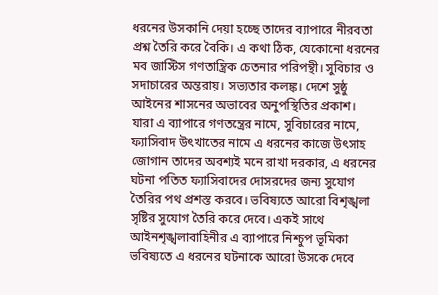ধরনের উসকানি দেয়া হচ্ছে তাদের ব্যাপারে নীরবতা প্রশ্ন তৈরি করে বৈকি। এ কথা ঠিক, যেকোনো ধরনের মব জাস্টিস গণতান্ত্রিক চেতনার পরিপন্থী। সুবিচার ও সদাচারের অন্তরায়। সভ্যতার কলঙ্ক। দেশে সুষ্ঠু আইনের শাসনের অভাবের অনুপস্থিতির প্রকাশ। যারা এ ব্যাপারে গণতন্ত্রের নামে, সুবিচারের নামে, ফ্যাসিবাদ উৎখাতের নামে এ ধরনের কাজে উৎসাহ জোগান তাদের অবশ্যই মনে রাখা দরকার, এ ধরনের ঘটনা পতিত ফ্যাসিবাদের দোসরদের জন্য সুযোগ তৈরির পথ প্রশস্ত করবে। ভবিষ্যতে আরো বিশৃঙ্খলা সৃষ্টির সুযোগ তৈরি করে দেবে। একই সাথে আইনশৃঙ্খলাবাহিনীর এ ব্যাপারে নিশ্চুপ ভূমিকা ভবিষ্যতে এ ধরনের ঘটনাকে আরো উসকে দেবে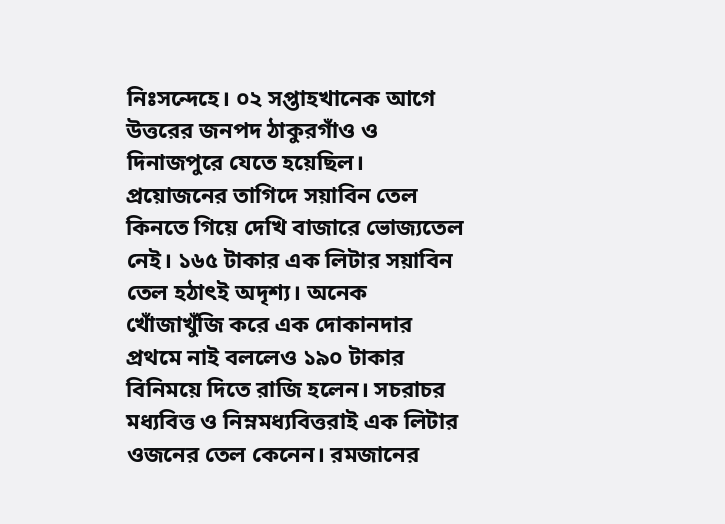নিঃসন্দেহে। ০২ সপ্তাহখানেক আগে উত্তরের জনপদ ঠাকুরগাঁও ও দিনাজপুরে যেতে হয়েছিল। প্রয়োজনের তাগিদে সয়াবিন তেল কিনতে গিয়ে দেখি বাজারে ভোজ্যতেল নেই। ১৬৫ টাকার এক লিটার সয়াবিন তেল হঠাৎই অদৃশ্য। অনেক খোঁজাখুঁজি করে এক দোকানদার প্রথমে নাই বললেও ১৯০ টাকার বিনিময়ে দিতে রাজি হলেন। সচরাচর মধ্যবিত্ত ও নিম্নমধ্যবিত্তরাই এক লিটার ওজনের তেল কেনেন। রমজানের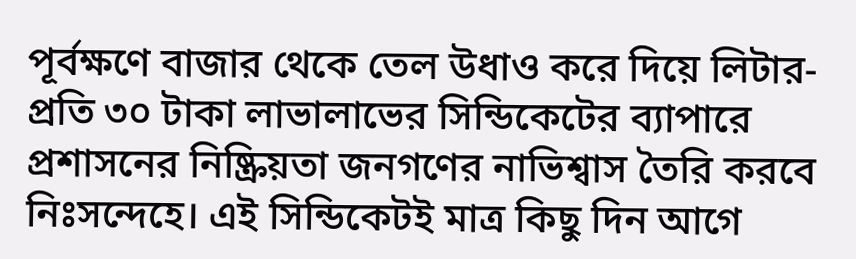পূর্বক্ষণে বাজার থেকে তেল উধাও করে দিয়ে লিটার-প্রতি ৩০ টাকা লাভালাভের সিন্ডিকেটের ব্যাপারে প্রশাসনের নিষ্ক্রিয়তা জনগণের নাভিশ্বাস তৈরি করবে নিঃসন্দেহে। এই সিন্ডিকেটই মাত্র কিছু দিন আগে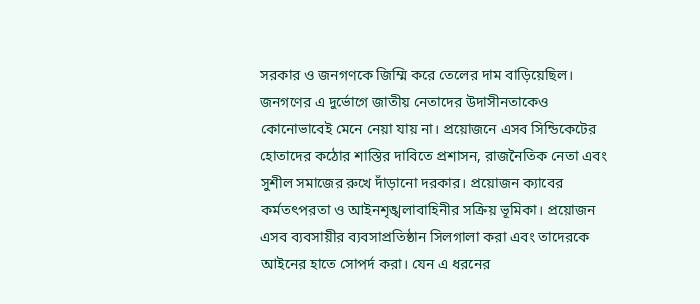সরকার ও জনগণকে জিম্মি করে তেলের দাম বাড়িয়েছিল। জনগণের এ দুর্ভোগে জাতীয় নেতাদের উদাসীনতাকেও কোনোভাবেই মেনে নেয়া যায় না। প্রয়োজনে এসব সিন্ডিকেটের হোতাদের কঠোর শাস্তির দাবিতে প্রশাসন, রাজনৈতিক নেতা এবং সুশীল সমাজের রুখে দাঁড়ানো দরকার। প্রয়োজন ক্যাবের কর্মতৎপরতা ও আইনশৃঙ্খলাবাহিনীর সক্রিয় ভূমিকা। প্রয়োজন এসব ব্যবসায়ীর ব্যবসাপ্রতিষ্ঠান সিলগালা করা এবং তাদেরকে আইনের হাতে সোপর্দ করা। যেন এ ধরনের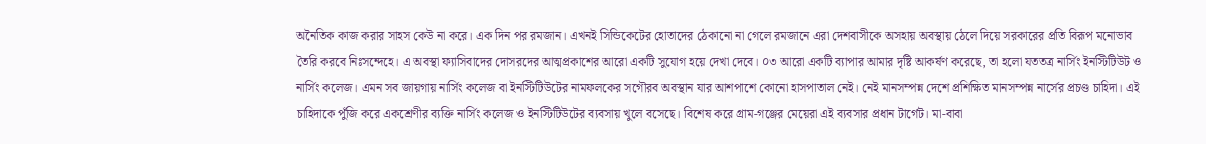অনৈতিক কাজ করার সাহস কেউ না করে। এক দিন পর রমজান। এখনই সিন্ডিকেটের হোতাদের ঠেকানো না গেলে রমজানে এরা দেশবাসীকে অসহায় অবস্থায় ঠেলে দিয়ে সরকারের প্রতি বিরূপ মনোভাব তৈরি করবে নিঃসন্দেহে। এ অবস্থা ফ্যাসিবাদের দোসরদের আত্মপ্রকাশের আরো একটি সুযোগ হয়ে দেখা দেবে। ০৩ আরো একটি ব্যাপার আমার দৃষ্টি আকর্ষণ করেছে, তা হলো যততত্র নার্সিং ইনস্টিটিউট ও নার্সিং কলেজ। এমন সব জায়গায় নার্সিং কলেজ বা ইনস্টিটিউটের নামফলকের সগৌরব অবস্থান যার আশপাশে কোনো হাসপাতাল নেই। নেই মানসম্পন্ন দেশে প্রশিক্ষিত মানসম্পন্ন নার্সের প্রচণ্ড চাহিদা। এই চাহিদাকে পুঁজি করে একশ্রেণীর ব্যক্তি নার্সিং কলেজ ও ইনস্টিটিউটের ব্যবসায় খুলে বসেছে। বিশেষ করে গ্রাম-গঞ্জের মেয়েরা এই ব্যবসার প্রধান টার্গেট। মা-বাবা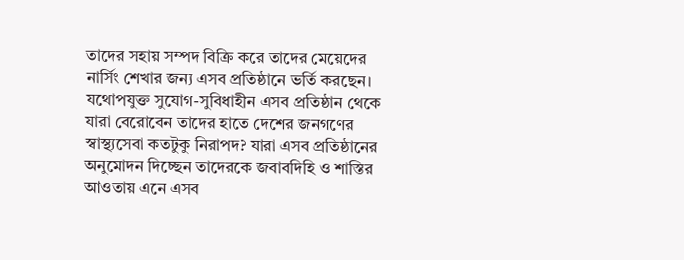তাদের সহায় সম্পদ বিক্রি করে তাদের মেয়েদের নার্সিং শেখার জন্য এসব প্রতিষ্ঠানে ভর্তি করছেন। যথোপযুক্ত সুযোগ-সুবিধাহীন এসব প্রতিষ্ঠান থেকে যারা বেরোবেন তাদের হাতে দেশের জনগণের স্বাস্থ্যসেবা কতটুকু নিরাপদ? যারা এসব প্রতিষ্ঠানের অনুমোদন দিচ্ছেন তাদেরকে জবাবদিহি ও শাস্তির আওতায় এনে এসব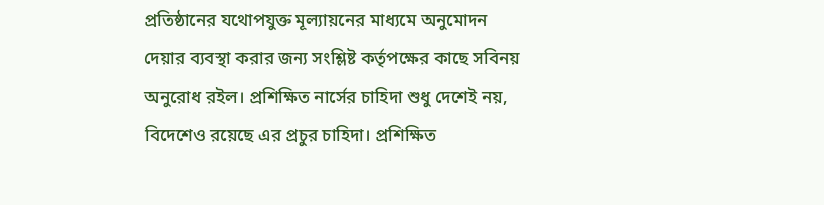প্রতিষ্ঠানের যথোপযুক্ত মূল্যায়নের মাধ্যমে অনুমোদন দেয়ার ব্যবস্থা করার জন্য সংশ্লিষ্ট কর্তৃপক্ষের কাছে সবিনয় অনুরোধ রইল। প্রশিক্ষিত নার্সের চাহিদা শুধু দেশেই নয়, বিদেশেও রয়েছে এর প্রচুর চাহিদা। প্রশিক্ষিত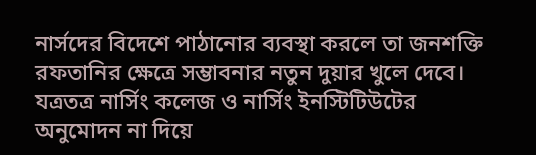নার্সদের বিদেশে পাঠানোর ব্যবস্থা করলে তা জনশক্তি রফতানির ক্ষেত্রে সম্ভাবনার নতুন দুয়ার খুলে দেবে। যত্রতত্র নার্সিং কলেজ ও নার্সিং ইনস্টিটিউটের অনুমোদন না দিয়ে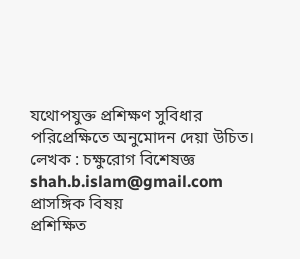যথোপযুক্ত প্রশিক্ষণ সুবিধার পরিপ্রেক্ষিতে অনুমোদন দেয়া উচিত।
লেখক : চক্ষুরোগ বিশেষজ্ঞ shah.b.islam@gmail.com
প্রাসঙ্গিক বিষয়
প্রশিক্ষিত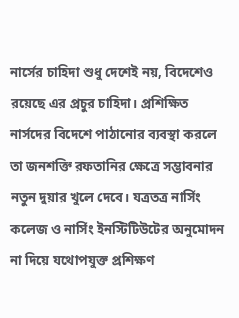নার্সের চাহিদা শুধু দেশেই নয়, বিদেশেও রয়েছে এর প্রচুর চাহিদা। প্রশিক্ষিত নার্সদের বিদেশে পাঠানোর ব্যবস্থা করলে তা জনশক্তি রফতানির ক্ষেত্রে সম্ভাবনার নতুন দুয়ার খুলে দেবে। যত্রতত্র নার্সিং কলেজ ও নার্সিং ইনস্টিটিউটের অনুমোদন না দিয়ে যথোপযুক্ত প্রশিক্ষণ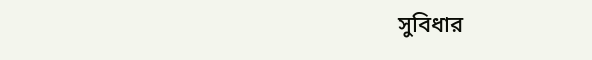সুবিধার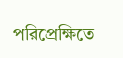পরিপ্রেক্ষিতে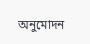অনুমোদন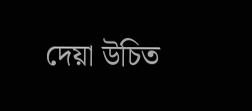দেয়া উচিত